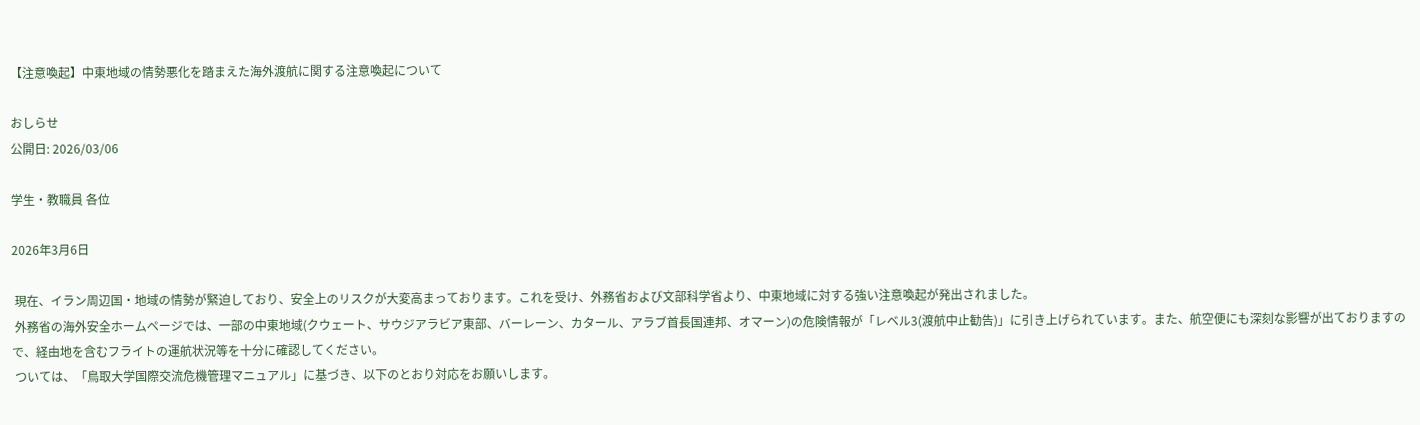【注意喚起】中東地域の情勢悪化を踏まえた海外渡航に関する注意喚起について

おしらせ
公開日: 2026/03/06

学生・教職員 各位

2026年3月6日

 現在、イラン周辺国・地域の情勢が緊迫しており、安全上のリスクが大変高まっております。これを受け、外務省および文部科学省より、中東地域に対する強い注意喚起が発出されました。
 外務省の海外安全ホームページでは、一部の中東地域(クウェート、サウジアラビア東部、バーレーン、カタール、アラブ首長国連邦、オマーン)の危険情報が「レベル3(渡航中止勧告)」に引き上げられています。また、航空便にも深刻な影響が出ておりますので、経由地を含むフライトの運航状況等を十分に確認してください。
 ついては、「鳥取大学国際交流危機管理マニュアル」に基づき、以下のとおり対応をお願いします。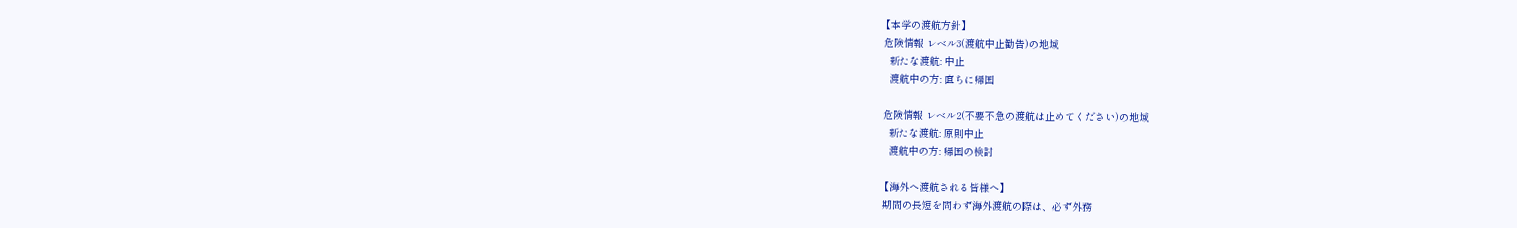【本学の渡航方針】
 危険情報 レベル3(渡航中止勧告)の地域
   新たな渡航: 中止
   渡航中の方: 直ちに帰国

 危険情報 レベル2(不要不急の渡航は止めてください)の地域
   新たな渡航: 原則中止
   渡航中の方: 帰国の検討

【海外へ渡航される皆様へ】
 期間の長短を問わず海外渡航の際は、必ず外務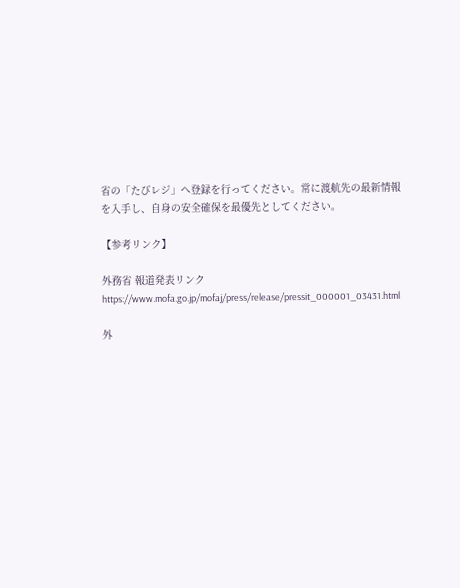省の「たびレジ」へ登録を行ってください。常に渡航先の最新情報を入手し、自身の安全確保を最優先としてください。

【参考リンク】

外務省 報道発表リンク
https://www.mofa.go.jp/mofaj/press/release/pressit_000001_03431.html

外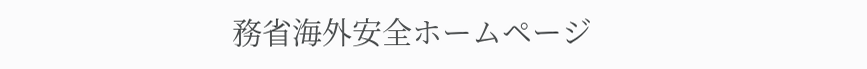務省海外安全ホームページ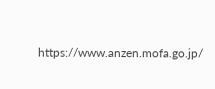https://www.anzen.mofa.go.jp/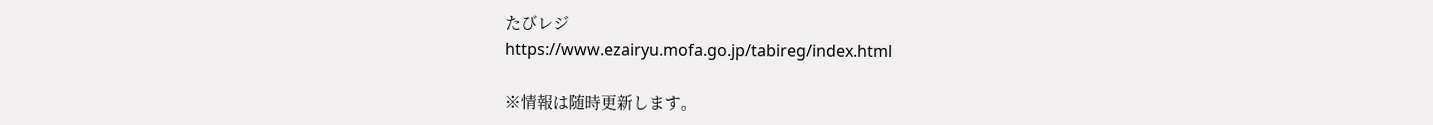たびレジ
https://www.ezairyu.mofa.go.jp/tabireg/index.html

※情報は随時更新します。